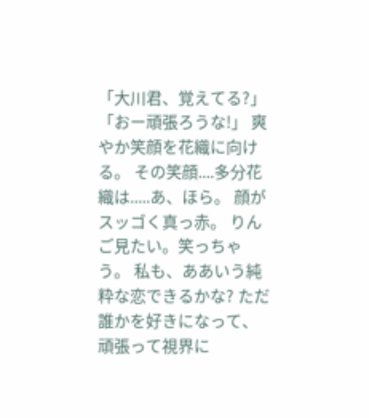「大川君、覚えてる?」 「おー頑張ろうな!」 爽やか笑顔を花織に向ける。 その笑顔....多分花織は.....あ、ほら。 顔がスッゴく真っ赤。 りんご見たい。笑っちゃう。 私も、ああいう純粋な恋できるかな? ただ誰かを好きになって、頑張って視界に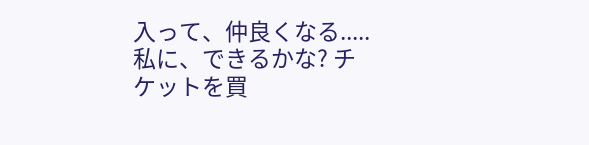入って、仲良くなる..... 私に、できるかな? チケットを買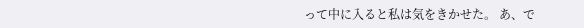って中に入ると私は気をきかせた。 あ、で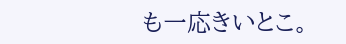も一応きいとこ。